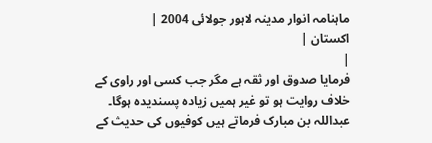ماہنامہ انوار مدینہ لاہور جولائی 2004 |
اكستان |
|
فرمایا صدوق اور ثقہ ہے مگر جب کسی اور راوی کے خلاف روایت ہو تو غیر ہمیں زیادہ پسندیدہ ہوگا۔ عبداللہ بن مبارک فرماتے ہیں کوفیوں کی حدیث کے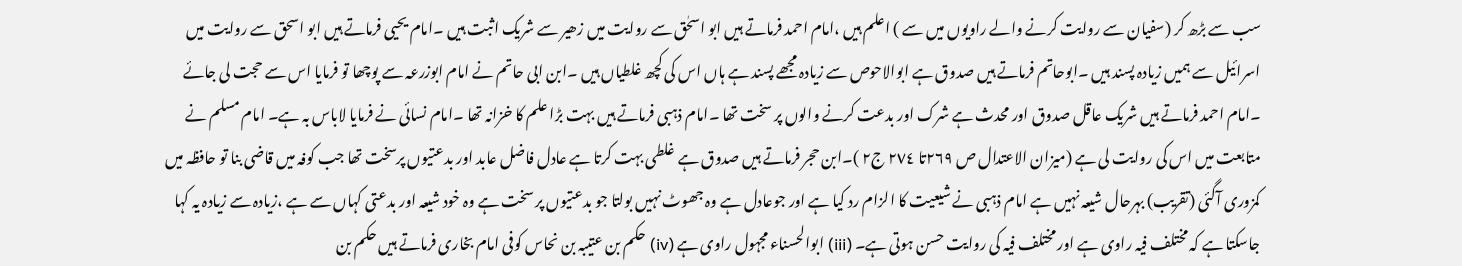سب سے بڑھ کر (سفیان سے روایت کرنے والے راویوں میں سے ) اعلم ہیں ،امام احمد فرماتے ہیں ابو اسحٰق سے روایت میں زھیر سے شریک اثبت ہیں ۔امام یحیی فرماتے ہیں ابو اسحق سے روایت میں اسرائیل سے ہمیں زیادہ پسند ہیں ۔ابوحاتم فرماتے ہیں صدوق ہے ابوالاحوص سے زیادہ مجھے پسند ہے ہاں اس کی کچھ غلطیاں ہیں ۔ابن ابی حاتم نے امام ابوزرعہ سے پوچھا تو فرمایا اس سے حجت لی جائے ۔امام احمد فرماتے ہیں شریک عاقل صدوق اور محدث ہے شرک اور بدعت کرنے والوں پر سخت تھا ۔امام ذہبی فرماتے ہیں بہت بڑا علم کا خزانہ تھا ۔امام نسائی نے فرمایا لاباس بہ ہے۔ امام مسلم نے متابعت میں اس کی روایت لی ہے (میزان الاعتدال ص ٢٦٩تا ٢٧٤ ج٢ )۔ابن حجر فرماتے ہیں صدوق ہے غلطی بہت کرتا ہے عادل فاضل عابد اور بدعتیوں پرسخت تھا جب کوفہ میں قاضی بنا تو حافظہ میں کمزوری آگئی (تقریب) بہرحال شیعہ نہیں ہے امام ذہبی نے شیعیت کا الزام رد کیا ہے اور جوعادل ہے وہ جھوٹ نہیں بولتا جو بدعتیوں پر سخت ہے وہ خود شیعہ اور بدعتی کہاں سے ہے ،زیادہ سے زیادہ یہ کہا جاسکتا ہے کہ مختلف فیہ راوی ہے اور مختلف فیہ کی روایت حسن ہوتی ہے۔ (iii) ابوالحسناء مجہول راوی ہے (iv) حکم بن عتیبہ بن نحاس کوفی امام بخاری فرماتے ہیں حکم بن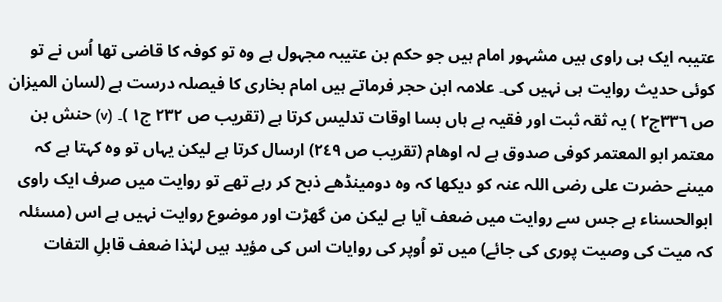عتیبہ ایک ہی راوی ہیں مشہور امام ہیں جو حکم بن عتیبہ مجہول ہے وہ تو کوفہ کا قاضی تھا اُس نے تو کوئی حدیث روایت ہی نہیں کی۔ علامہ ابن حجر فرماتے ہیں امام بخاری کا فیصلہ درست ہے (لسان المیزان ص ٣٣٦ج٢ ) یہ ثقہ ثبت اور فقیہ ہے ہاں بسا اوقات تدلیس کرتا ہے (تقریب ص ٢٣٢ ج١ )۔ (v) حنش بن معتمر ابو المعتمر کوفی صدوق ہے لہ اوھام (تقریب ص ٢٤٩) ارسال کرتا ہے لیکن یہاں تو وہ کہتا ہے کہ میںنے حضرت علی رضی اللہ عنہ کو دیکھا کہ وہ دومینڈھے ذبح کر رہے تھے تو روایت میں صرف ایک راوی ابوالحسناء ہے جس سے روایت میں ضعف آیا ہے لیکن من گھڑت اور موضوع روایت نہیں ہے اس (مسئلہ کہ میت کی وصیت پوری کی جائے) میں تو اُوپر کی روایات اس کی مؤید ہیں لہٰذا ضعف قابلِ التفات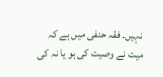نہیں۔ فقہ حنفی میں ہے کہ میت نے وصیت کی ہو یا نہ کی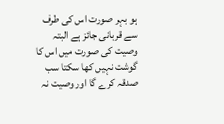ہو بہر صورت اس کی طرف سے قربانی جائز ہے البتہ وصیت کی صورت میں اس کا گوشت نہیں کھا سکتا سب صدقہ کرے گا اور وصیت نہ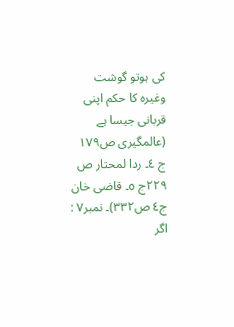کی ہوتو گوشت وغیرہ کا حکم اپنی قربانی جیسا ہے (عالمگیری ص١٧٩ ج ٤۔ ردا لمحتار ص ٢٢٩ج ٥۔ قاضی خان ج٤ ص٣٣٢)۔ نمبر٧ : اگر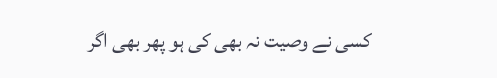کسی نے وصیت نہ بھی کی ہو پھر بھی اگر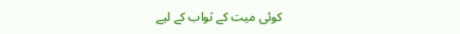کوئی میت کے ثواب کے لیے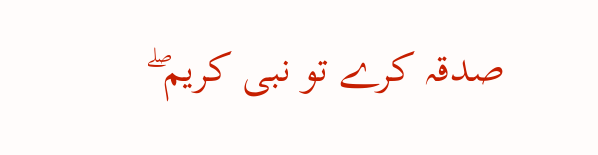صدقہ کرے تو نبی کریم ۖ